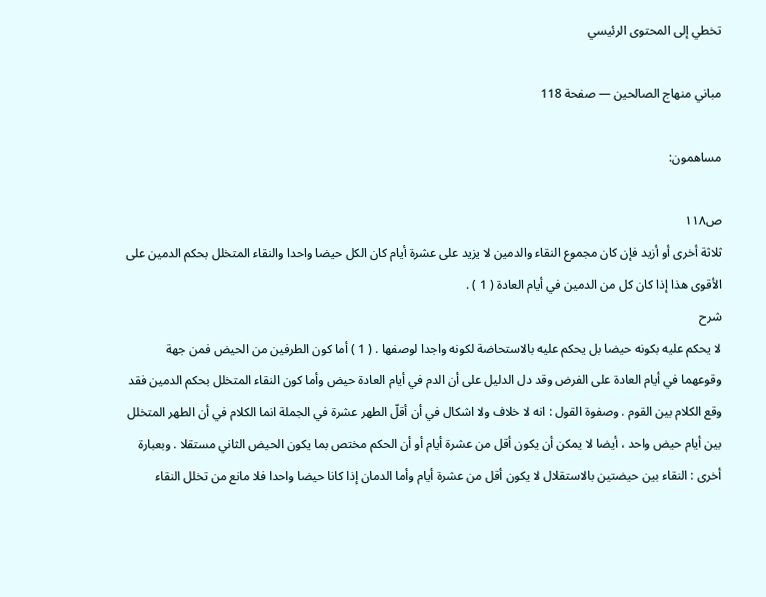تخطي إلى المحتوى الرئيسي

مباني منهاج الصالحين — صفحة 118

مساهمون:

ص١١٨
ثلاثة أخرى أو أزيد فإن كان مجموع النقاء والدمين لا يزيد على عشرة أيام كان الكل حيضا واحدا والنقاء المتخلل بحكم الدمين على الأقوى هذا إذا كان كل من الدمين في أيام العادة ( 1 ) .
شرح
لا يحكم عليه بكونه حيضا بل يحكم عليه بالاستحاضة لكونه واجدا لوصفها . ( 1 ) أما كون الطرفين من الحيض فمن جهة وقوعهما في أيام العادة على الفرض وقد دل الدليل على أن الدم في أيام العادة حيض وأما كون النقاء المتخلل بحكم الدمين فقد وقع الكلام بين القوم . وصفوة القول : انه لا خلاف ولا اشكال في أن أقلّ الطهر عشرة في الجملة انما الكلام في أن الطهر المتخلل بين أيام حيض واحد ، أيضا لا يمكن أن يكون أقل من عشرة أيام أو أن الحكم مختص بما يكون الحيض الثاني مستقلا . وبعبارة أخرى : النقاء بين حيضتين بالاستقلال لا يكون أقل من عشرة أيام وأما الدمان إذا كانا حيضا واحدا فلا مانع من تخلل النقاء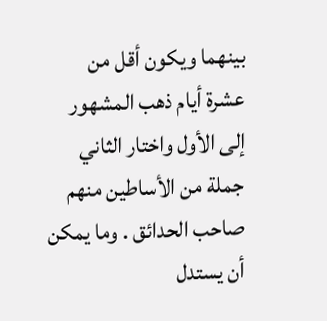بينهما ويكون أقل من عشرة أيام ذهب المشهور إلى الأول واختار الثاني جملة من الأساطين منهم صاحب الحدائق . وما يمكن أن يستدل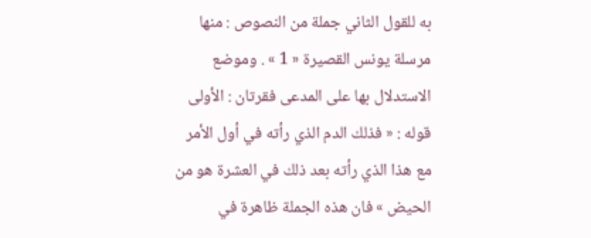به للقول الثاني جملة من النصوص : منها مرسلة يونس القصيرة « 1 » . وموضع الاستدلال بها على المدعى فقرتان : الأولى قوله : « فذلك الدم الذي رأته في أول الأمر مع هذا الذي رأته بعد ذلك في العشرة هو من الحيض » فان هذه الجملة ظاهرة في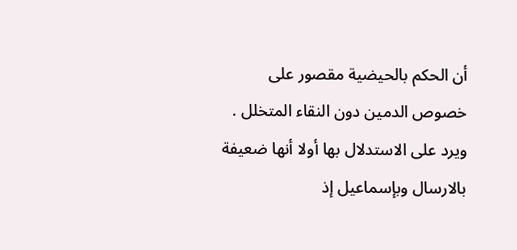أن الحكم بالحيضية مقصور على خصوص الدمين دون النقاء المتخلل . ويرد على الاستدلال بها أولا أنها ضعيفة بالارسال وبإسماعيل إذ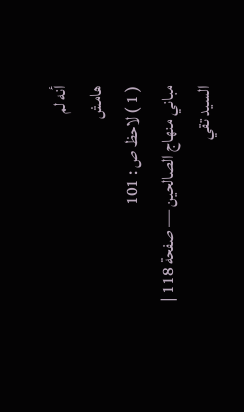أنه لم
هامش
( 1 ) لاحظ ص : 101
مباني منهاج الصالحين — صفحة 118 | السيد تقي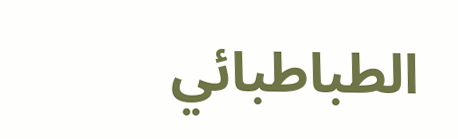الطباطبائي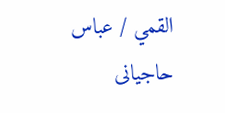القمي / عباس حاجيانى